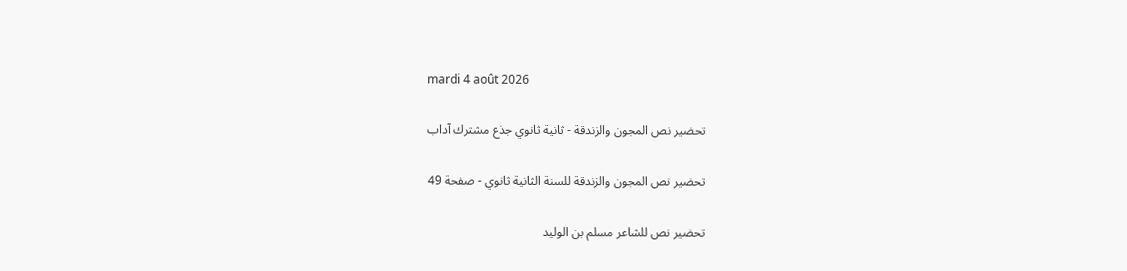mardi 4 août 2026

تحضير نص المجون والزندقة - ثانية ثانوي جذع مشترك آداب

تحضير نص المجون والزندقة للسنة الثانية ثانوي - صفحة 49

تحضير نص للشاعر مسلم بن الوليد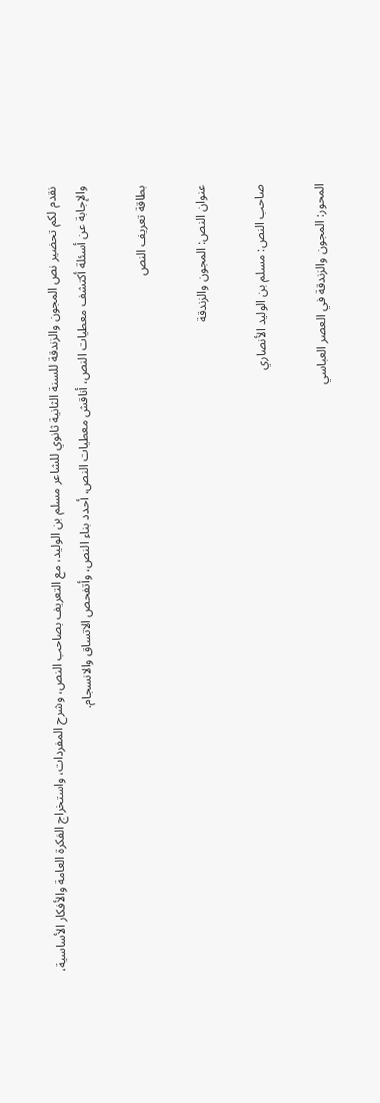نقدم لكم تحضير نص المجون والزندقة للسنة الثانية ثانوي للشاعر مسلم بن الوليد، مع التعريف بصاحب النص، وشرح المفردات، واستخراج الفكرة العامة والأفكار الأساسية، والإجابة عن أسئلة أكتشف معطيات النص، أناقش معطيات النص، أحدد بناء النص، وأتفحص الاتساق والانسجام.

بطاقة تعريف النص

عنوان النص: المجون والزندقة

صاحب النص: مسلم بن الوليد الأنصاري

المحور: المجون والزندقة في العصر العباسي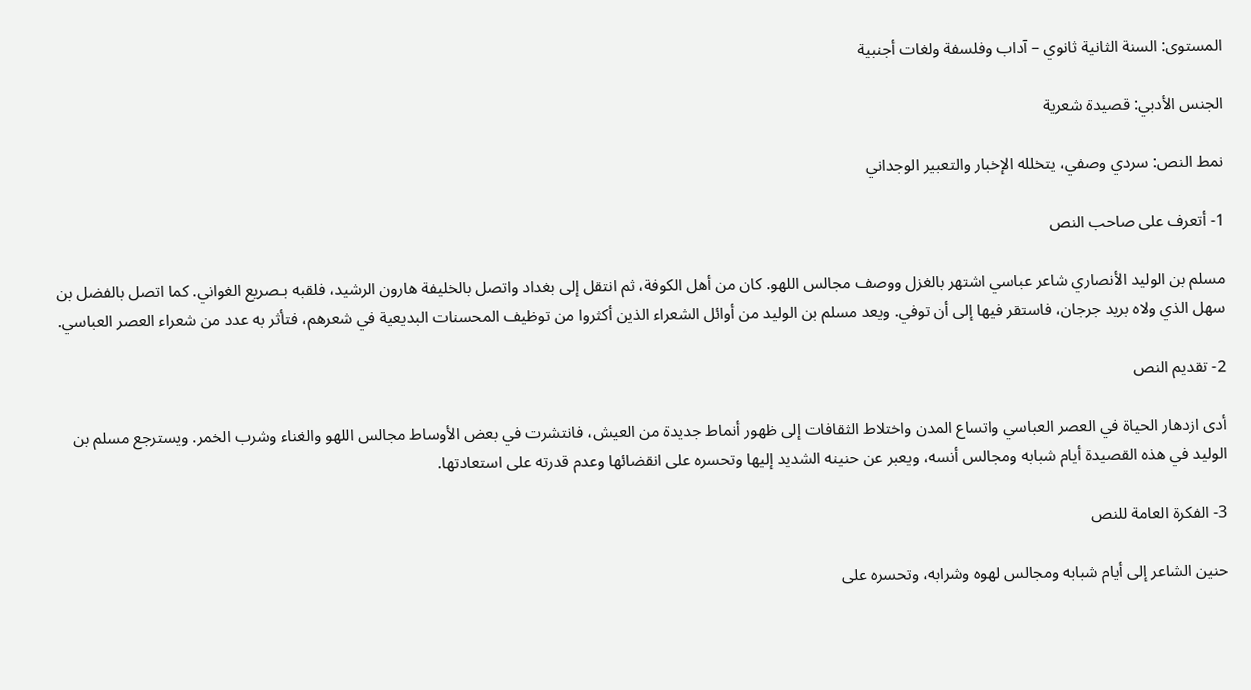المستوى: السنة الثانية ثانوي – آداب وفلسفة ولغات أجنبية

الجنس الأدبي: قصيدة شعرية

نمط النص: سردي وصفي، يتخلله الإخبار والتعبير الوجداني

1- أتعرف على صاحب النص

مسلم بن الوليد الأنصاري شاعر عباسي اشتهر بالغزل ووصف مجالس اللهو. كان من أهل الكوفة، ثم انتقل إلى بغداد واتصل بالخليفة هارون الرشيد، فلقبه بـصريع الغواني. كما اتصل بالفضل بن سهل الذي ولاه بريد جرجان، فاستقر فيها إلى أن توفي. ويعد مسلم بن الوليد من أوائل الشعراء الذين أكثروا من توظيف المحسنات البديعية في شعرهم، فتأثر به عدد من شعراء العصر العباسي.

2- تقديم النص

أدى ازدهار الحياة في العصر العباسي واتساع المدن واختلاط الثقافات إلى ظهور أنماط جديدة من العيش، فانتشرت في بعض الأوساط مجالس اللهو والغناء وشرب الخمر. ويسترجع مسلم بن الوليد في هذه القصيدة أيام شبابه ومجالس أنسه، ويعبر عن حنينه الشديد إليها وتحسره على انقضائها وعدم قدرته على استعادتها.

3- الفكرة العامة للنص

حنين الشاعر إلى أيام شبابه ومجالس لهوه وشرابه، وتحسره على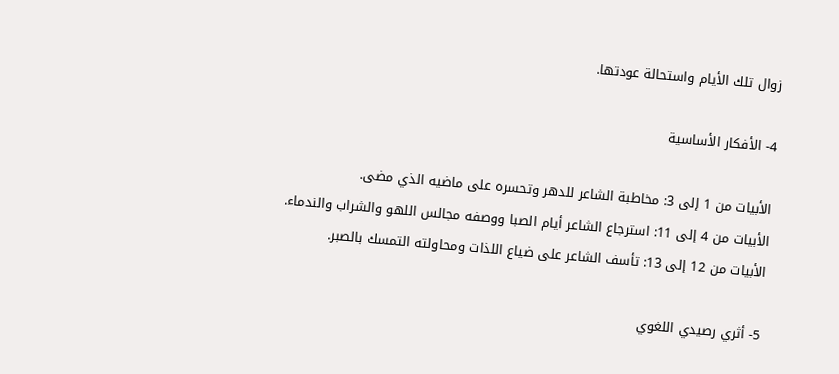زوال تلك الأيام واستحالة عودتها.

4- الأفكار الأساسية

الأبيات من 1 إلى 3: مخاطبة الشاعر للدهر وتحسره على ماضيه الذي مضى.
الأبيات من 4 إلى 11: استرجاع الشاعر أيام الصبا ووصفه مجالس اللهو والشراب والندماء.
الأبيات من 12 إلى 13: تأسف الشاعر على ضياع اللذات ومحاولته التمسك بالصبر.

5- أثري رصيدي اللغوي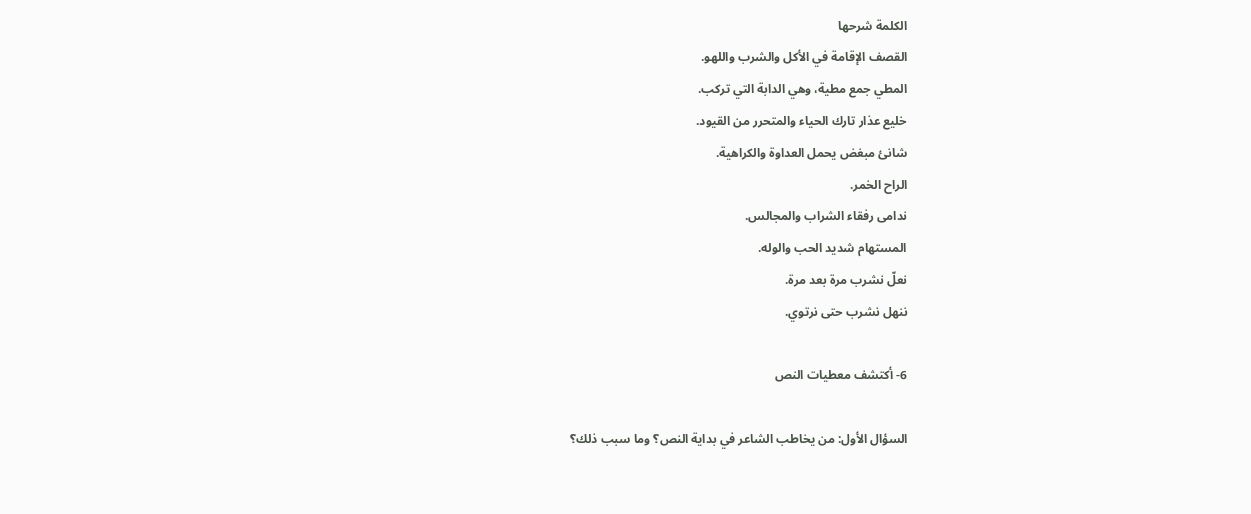الكلمة شرحها
القصف الإقامة في الأكل والشرب واللهو.
المطي جمع مطية، وهي الدابة التي تركب.
خليع عذار تارك الحياء والمتحرر من القيود.
شانئ مبغض يحمل العداوة والكراهية.
الراح الخمر.
ندامى رفقاء الشراب والمجالس.
المستهام شديد الحب والوله.
نعلّ نشرب مرة بعد مرة.
ننهل نشرب حتى نرتوي.

6- أكتشف معطيات النص

السؤال الأول: من يخاطب الشاعر في بداية النص؟ وما سبب ذلك؟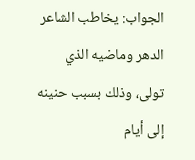الجواب: يخاطب الشاعر الدهر وماضيه الذي تولى، وذلك بسبب حنينه إلى أيام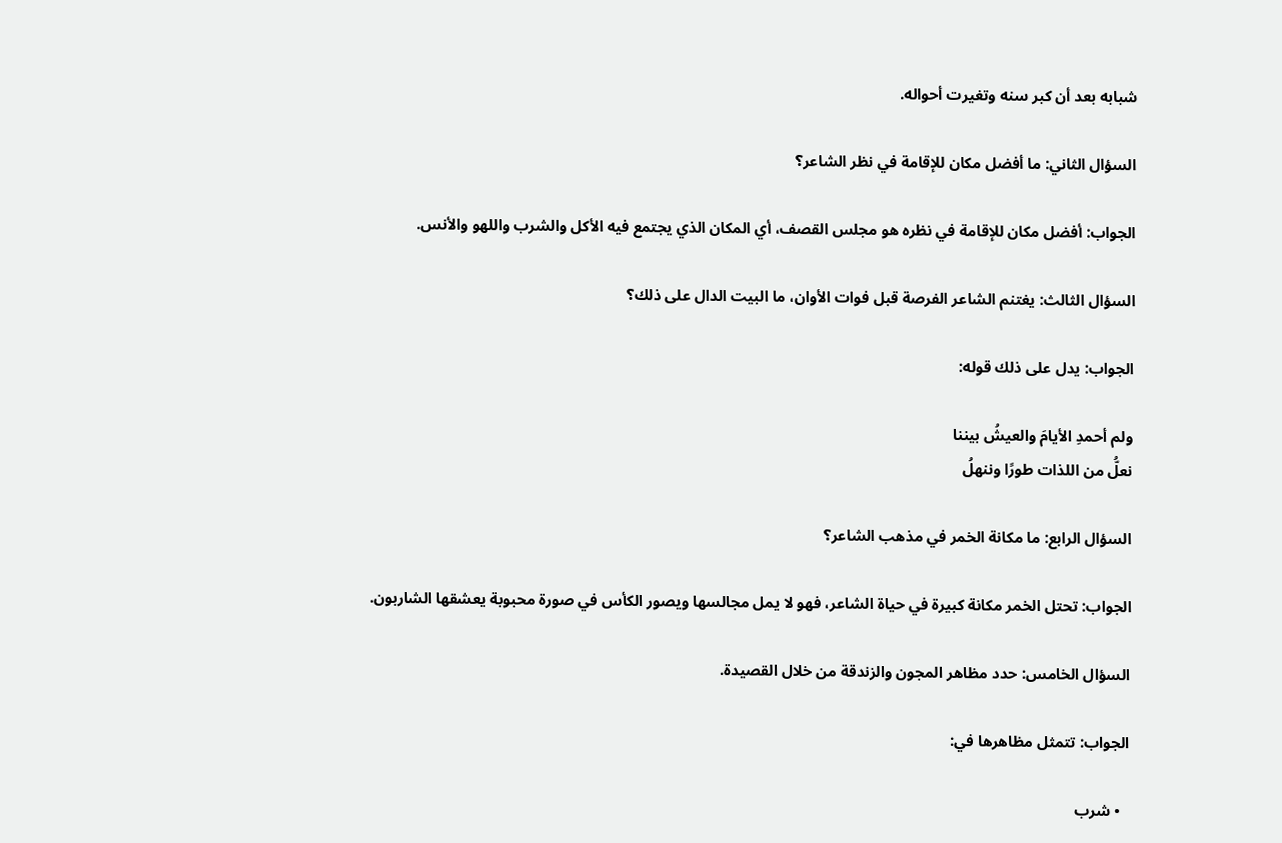شبابه بعد أن كبر سنه وتغيرت أحواله.

السؤال الثاني: ما أفضل مكان للإقامة في نظر الشاعر؟

الجواب: أفضل مكان للإقامة في نظره هو مجلس القصف، أي المكان الذي يجتمع فيه الأكل والشرب واللهو والأنس.

السؤال الثالث: يغتنم الشاعر الفرصة قبل فوات الأوان، ما البيت الدال على ذلك؟

الجواب: يدل على ذلك قوله:

ولم أحمدِ الأيامَ والعيشُ بيننا
نعلُّ من اللذات طورًا وننهلُ

السؤال الرابع: ما مكانة الخمر في مذهب الشاعر؟

الجواب: تحتل الخمر مكانة كبيرة في حياة الشاعر، فهو لا يمل مجالسها ويصور الكأس في صورة محبوبة يعشقها الشاربون.

السؤال الخامس: حدد مظاهر المجون والزندقة من خلال القصيدة.

الجواب: تتمثل مظاهرها في:

  • شرب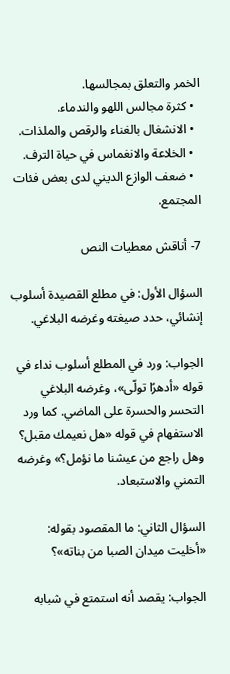الخمر والتعلق بمجالسها.
  • كثرة مجالس اللهو والندماء.
  • الانشغال بالغناء والرقص والملذات.
  • الخلاعة والانغماس في حياة الترف.
  • ضعف الوازع الديني لدى بعض فئات المجتمع.

7- أناقش معطيات النص

السؤال الأول: في مطلع القصيدة أسلوب إنشائي، حدد صيغته وغرضه البلاغي.

الجواب: ورد في المطلع أسلوب نداء في قوله «أدهرًا تولّى»، وغرضه البلاغي التحسر والحسرة على الماضي. كما ورد الاستفهام في قوله «هل نعيمك مقبل؟ وهل راجع من عيشنا ما نؤمل؟» وغرضه التمني والاستبعاد.

السؤال الثاني: ما المقصود بقوله: «أخليت ميدان الصبا من بناته»؟

الجواب: يقصد أنه استمتع في شبابه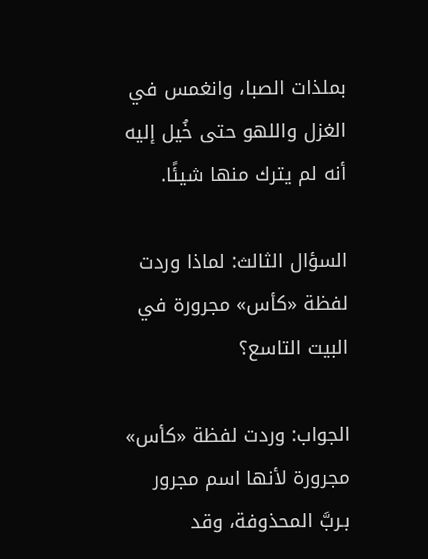بملذات الصبا، وانغمس في الغزل واللهو حتى خُيل إليه أنه لم يترك منها شيئًا.

السؤال الثالث: لماذا وردت لفظة «كأس» مجرورة في البيت التاسع؟

الجواب: وردت لفظة «كأس» مجرورة لأنها اسم مجرور بـربَّ المحذوفة، وقد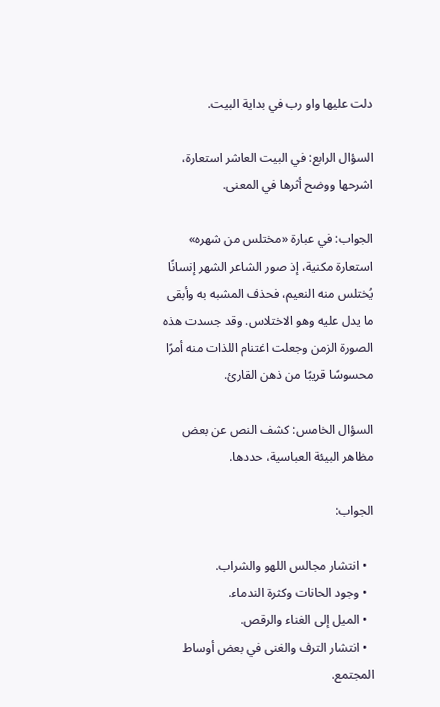دلت عليها واو رب في بداية البيت.

السؤال الرابع: في البيت العاشر استعارة، اشرحها ووضح أثرها في المعنى.

الجواب: في عبارة «مختلس من شهره» استعارة مكنية، إذ صور الشاعر الشهر إنسانًا يُختلس منه النعيم، فحذف المشبه به وأبقى ما يدل عليه وهو الاختلاس. وقد جسدت هذه الصورة الزمن وجعلت اغتنام اللذات منه أمرًا محسوسًا قريبًا من ذهن القارئ.

السؤال الخامس: كشف النص عن بعض مظاهر البيئة العباسية، حددها.

الجواب:

  • انتشار مجالس اللهو والشراب.
  • وجود الحانات وكثرة الندماء.
  • الميل إلى الغناء والرقص.
  • انتشار الترف والغنى في بعض أوساط المجتمع.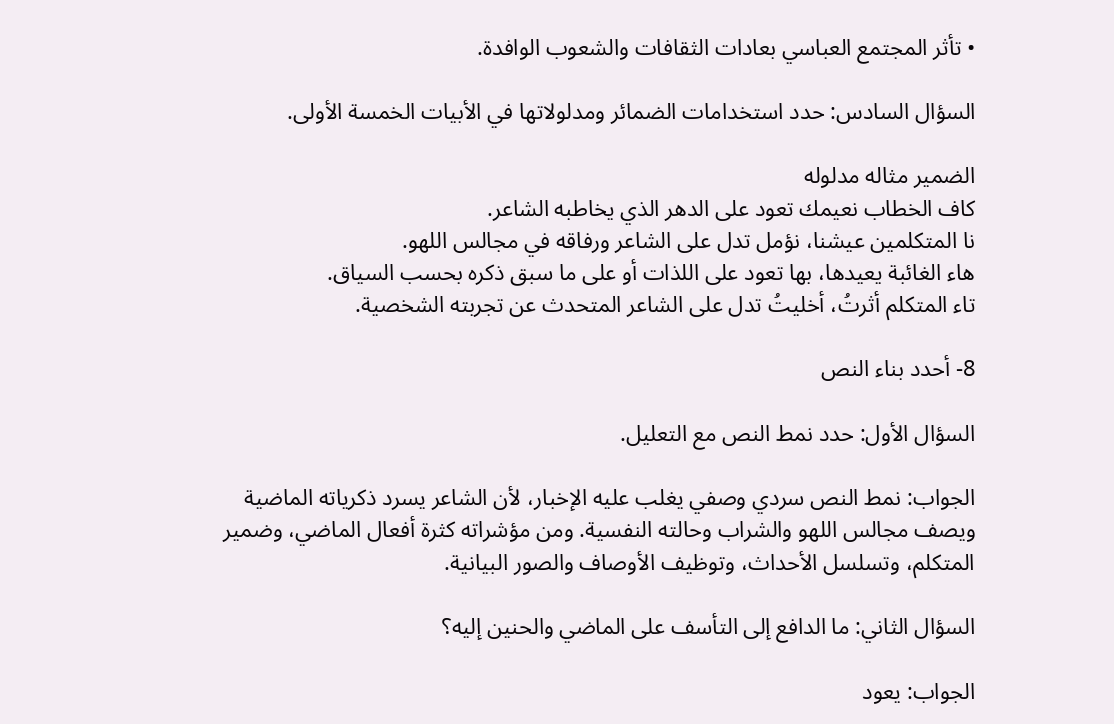• تأثر المجتمع العباسي بعادات الثقافات والشعوب الوافدة.

السؤال السادس: حدد استخدامات الضمائر ومدلولاتها في الأبيات الخمسة الأولى.

الضمير مثاله مدلوله
كاف الخطاب نعيمك تعود على الدهر الذي يخاطبه الشاعر.
نا المتكلمين عيشنا، نؤمل تدل على الشاعر ورفاقه في مجالس اللهو.
هاء الغائبة يعيدها، بها تعود على اللذات أو على ما سبق ذكره بحسب السياق.
تاء المتكلم أثرتُ، أخليتُ تدل على الشاعر المتحدث عن تجربته الشخصية.

8- أحدد بناء النص

السؤال الأول: حدد نمط النص مع التعليل.

الجواب: نمط النص سردي وصفي يغلب عليه الإخبار، لأن الشاعر يسرد ذكرياته الماضية ويصف مجالس اللهو والشراب وحالته النفسية. ومن مؤشراته كثرة أفعال الماضي، وضمير المتكلم، وتسلسل الأحداث، وتوظيف الأوصاف والصور البيانية.

السؤال الثاني: ما الدافع إلى التأسف على الماضي والحنين إليه؟

الجواب: يعود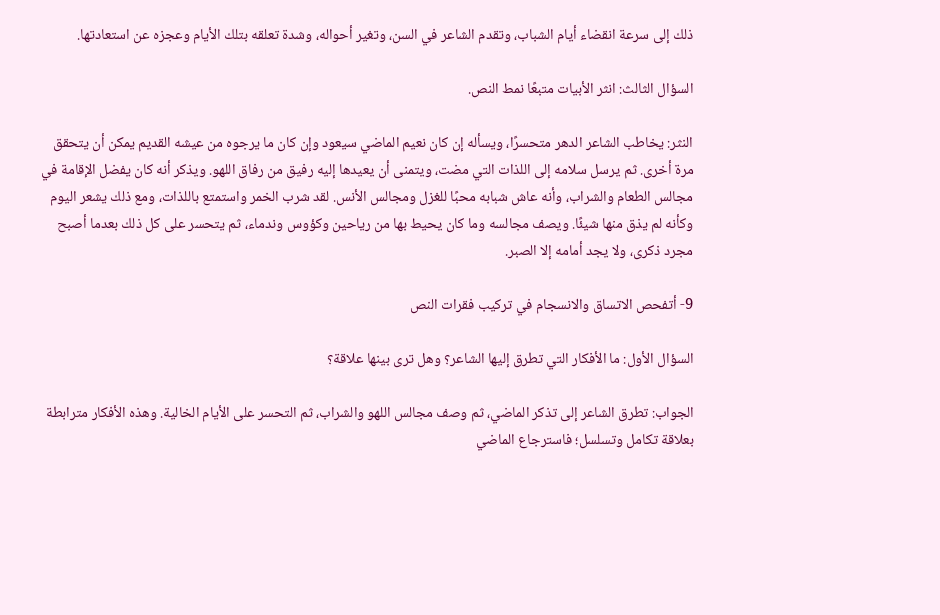ذلك إلى سرعة انقضاء أيام الشباب، وتقدم الشاعر في السن، وتغير أحواله، وشدة تعلقه بتلك الأيام وعجزه عن استعادتها.

السؤال الثالث: انثر الأبيات متبعًا نمط النص.

النثر: يخاطب الشاعر الدهر متحسرًا، ويسأله إن كان نعيم الماضي سيعود وإن كان ما يرجوه من عيشه القديم يمكن أن يتحقق مرة أخرى. ثم يرسل سلامه إلى اللذات التي مضت، ويتمنى أن يعيدها إليه رفيق من رفاق اللهو. ويذكر أنه كان يفضل الإقامة في مجالس الطعام والشراب، وأنه عاش شبابه محبًا للغزل ومجالس الأنس. لقد شرب الخمر واستمتع باللذات، ومع ذلك يشعر اليوم وكأنه لم يذق منها شيئًا. ويصف مجالسه وما كان يحيط بها من رياحين وكؤوس وندماء، ثم يتحسر على كل ذلك بعدما أصبح مجرد ذكرى، ولا يجد أمامه إلا الصبر.

9- أتفحص الاتساق والانسجام في تركيب فقرات النص

السؤال الأول: ما الأفكار التي تطرق إليها الشاعر؟ وهل ترى بينها علاقة؟

الجواب: تطرق الشاعر إلى تذكر الماضي، ثم وصف مجالس اللهو والشراب، ثم التحسر على الأيام الخالية. وهذه الأفكار مترابطة بعلاقة تكامل وتسلسل؛ فاسترجاع الماضي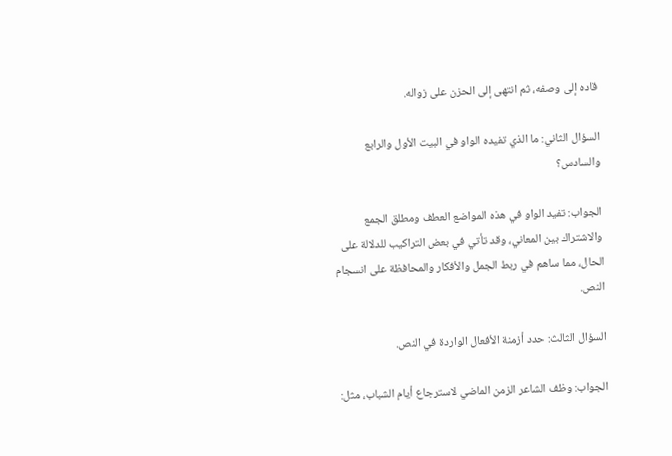قاده إلى وصفه، ثم انتهى إلى الحزن على زواله.

السؤال الثاني: ما الذي تفيده الواو في البيت الأول والرابع والسادس؟

الجواب: تفيد الواو في هذه المواضع العطف ومطلق الجمع والاشتراك بين المعاني، وقد تأتي في بعض التراكيب للدلالة على الحال، مما ساهم في ربط الجمل والأفكار والمحافظة على انسجام النص.

السؤال الثالث: حدد أزمنة الأفعال الواردة في النص.

الجواب: وظف الشاعر الزمن الماضي لاسترجاع أيام الشباب، مثل: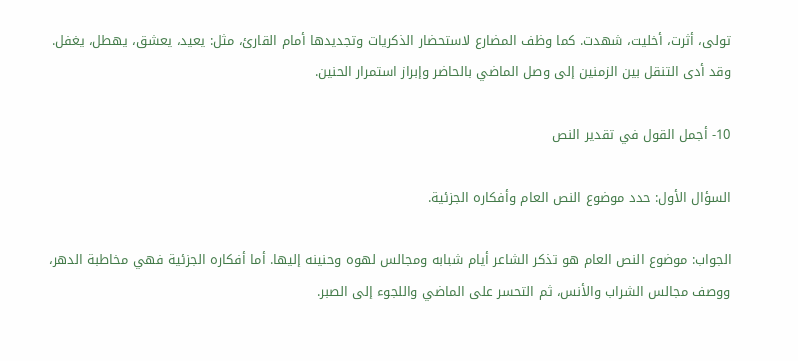تولى، أثرت، أخليت، شهدت. كما وظف المضارع لاستحضار الذكريات وتجديدها أمام القارئ، مثل: يعيد، يعشق، يهطل، يغفل. وقد أدى التنقل بين الزمنين إلى وصل الماضي بالحاضر وإبراز استمرار الحنين.

10- أجمل القول في تقدير النص

السؤال الأول: حدد موضوع النص العام وأفكاره الجزئية.

الجواب: موضوع النص العام هو تذكر الشاعر أيام شبابه ومجالس لهوه وحنينه إليها. أما أفكاره الجزئية فهي مخاطبة الدهر، ووصف مجالس الشراب والأنس، ثم التحسر على الماضي واللجوء إلى الصبر.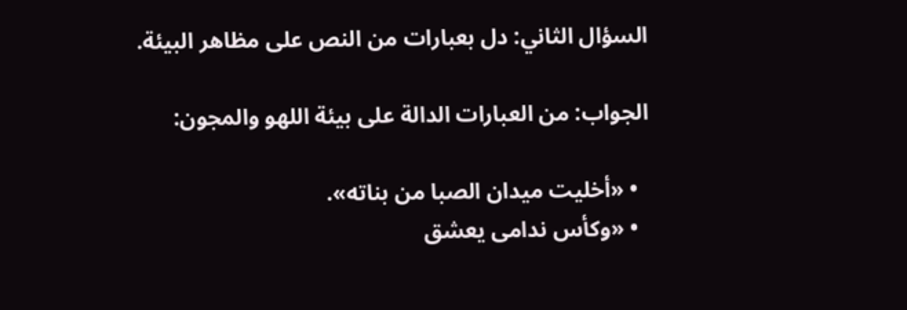السؤال الثاني: دل بعبارات من النص على مظاهر البيئة.

الجواب: من العبارات الدالة على بيئة اللهو والمجون:

  • «أخليت ميدان الصبا من بناته».
  • «وكأس ندامى يعشق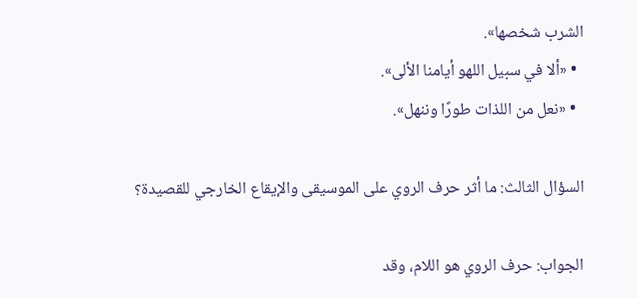الشرب شخصها».
  • «ألا في سبيل اللهو أيامنا الألى».
  • «نعل من اللذات طورًا وننهل».

السؤال الثالث: ما أثر حرف الروي على الموسيقى والإيقاع الخارجي للقصيدة؟

الجواب: حرف الروي هو اللام، وقد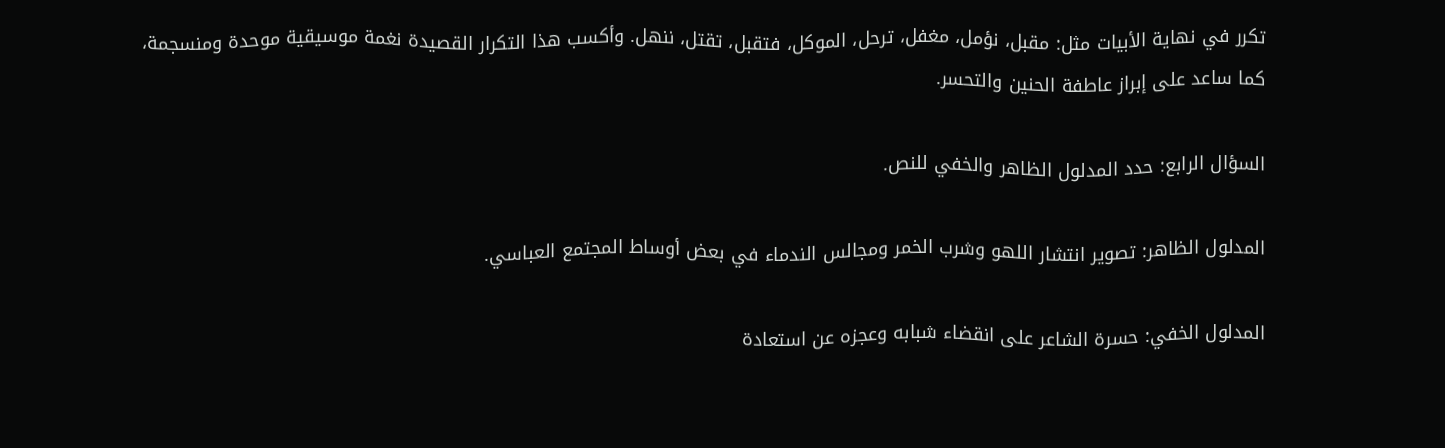تكرر في نهاية الأبيات مثل: مقبل، نؤمل، مغفل، ترحل، الموكل، فتقبل، تقتل، ننهل. وأكسب هذا التكرار القصيدة نغمة موسيقية موحدة ومنسجمة، كما ساعد على إبراز عاطفة الحنين والتحسر.

السؤال الرابع: حدد المدلول الظاهر والخفي للنص.

المدلول الظاهر: تصوير انتشار اللهو وشرب الخمر ومجالس الندماء في بعض أوساط المجتمع العباسي.

المدلول الخفي: حسرة الشاعر على انقضاء شبابه وعجزه عن استعادة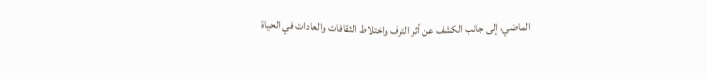الماضي، إلى جانب الكشف عن أثر الترف واختلاط الثقافات والعادات في الحياة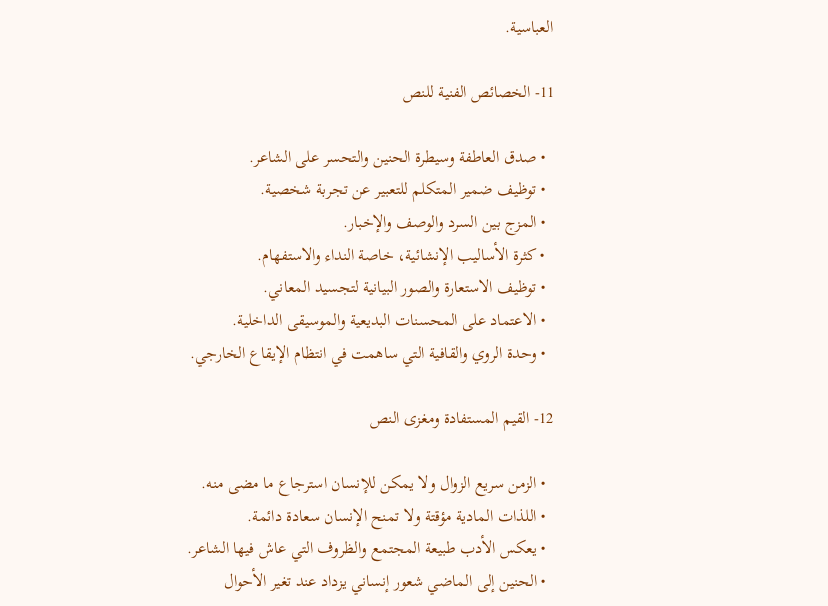العباسية.

11- الخصائص الفنية للنص

  • صدق العاطفة وسيطرة الحنين والتحسر على الشاعر.
  • توظيف ضمير المتكلم للتعبير عن تجربة شخصية.
  • المزج بين السرد والوصف والإخبار.
  • كثرة الأساليب الإنشائية، خاصة النداء والاستفهام.
  • توظيف الاستعارة والصور البيانية لتجسيد المعاني.
  • الاعتماد على المحسنات البديعية والموسيقى الداخلية.
  • وحدة الروي والقافية التي ساهمت في انتظام الإيقاع الخارجي.

12- القيم المستفادة ومغزى النص

  • الزمن سريع الزوال ولا يمكن للإنسان استرجاع ما مضى منه.
  • اللذات المادية مؤقتة ولا تمنح الإنسان سعادة دائمة.
  • يعكس الأدب طبيعة المجتمع والظروف التي عاش فيها الشاعر.
  • الحنين إلى الماضي شعور إنساني يزداد عند تغير الأحوال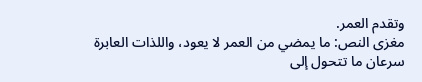وتقدم العمر.
مغزى النص: ما يمضي من العمر لا يعود، واللذات العابرة سرعان ما تتحول إلى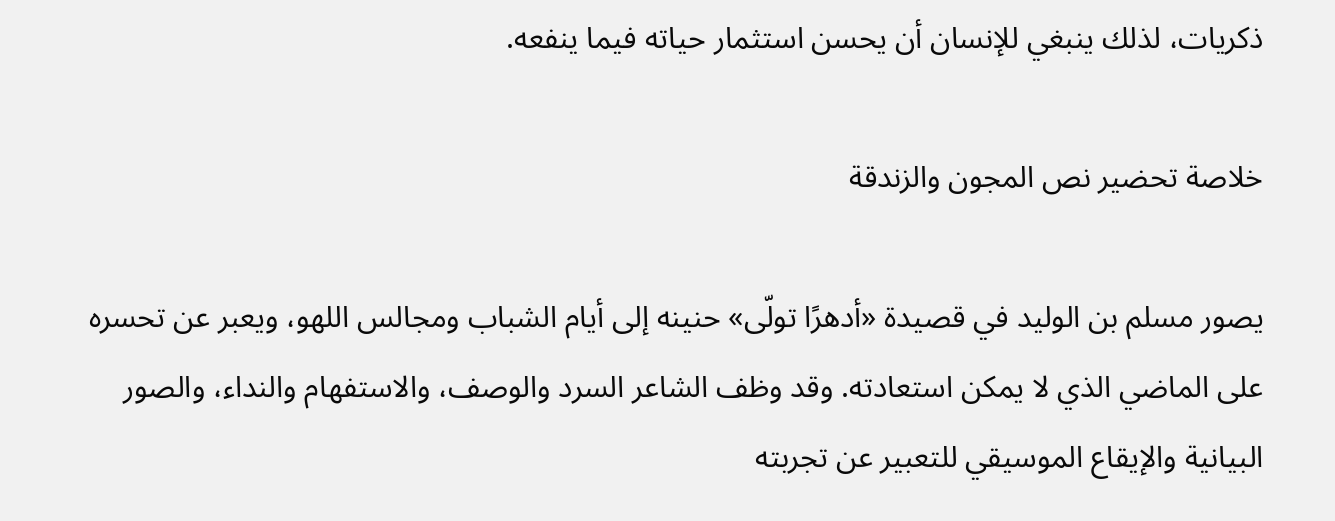ذكريات، لذلك ينبغي للإنسان أن يحسن استثمار حياته فيما ينفعه.

خلاصة تحضير نص المجون والزندقة

يصور مسلم بن الوليد في قصيدة «أدهرًا تولّى» حنينه إلى أيام الشباب ومجالس اللهو، ويعبر عن تحسره على الماضي الذي لا يمكن استعادته. وقد وظف الشاعر السرد والوصف، والاستفهام والنداء، والصور البيانية والإيقاع الموسيقي للتعبير عن تجربته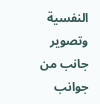النفسية وتصوير جانب من جوانب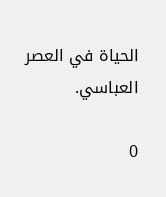الحياة في العصر العباسي.

0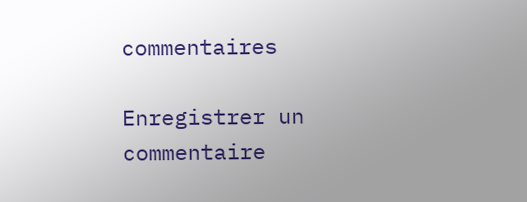commentaires

Enregistrer un commentaire